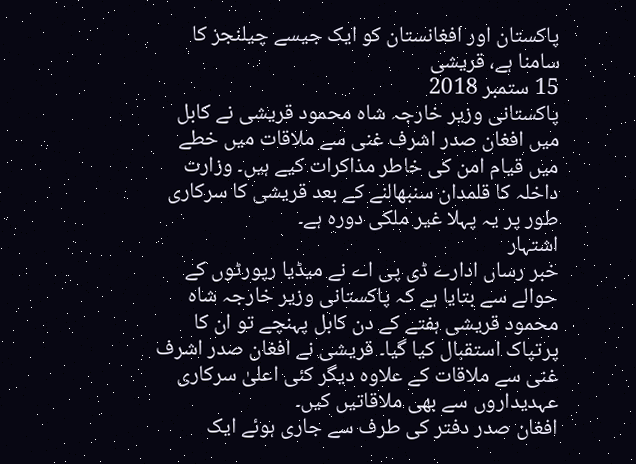پاکستان اور افغانستان کو ایک جیسے چیلنجز کا سامنا ہے، قریشی
15 ستمبر 2018
پاکستانی وزیر خارجہ شاہ محمود قریشی نے کابل میں افغان صدر اشرف غنی سے ملاقات میں خطے میں قیام امن کی خاطر مذاکرات کیے ہیں۔ وزارت داخلہ کا قلمدان سنبھالنے کے بعد قریشی کا سرکاری طور پر یہ پہلا غیر ملکی دورہ ہے۔
اشتہار
خبر رساں ادارے ڈی پی اے نے میڈیا رپورٹوں کے حوالے سے بتایا ہے کہ پاکستانی وزیر خارجہ شاہ محمود قریشی ہفتے کے دن کابل پہنچے تو ان کا پرتپاک استقبال کیا گیا۔ قریشی نے افغان صدر اشرف غنی سے ملاقات کے علاوہ دیگر کئی اعلیٰ سرکاری عہدیداروں سے بھی ملاقاتیں کیں۔
افغان صدر دفتر کی طرف سے جاری ہوئے ایک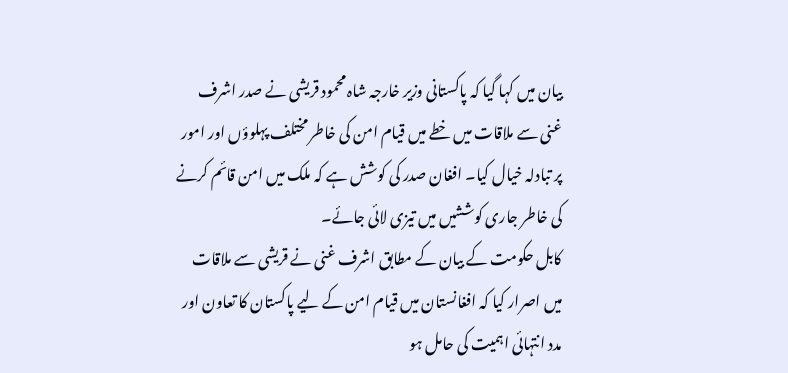بیان میں کہا گیا کہ پاکستانی وزیر خارجہ شاہ محمود قریشی نے صدر اشرف غنی سے ملاقات میں خطے میں قیام امن کی خاطر مختلف پہلوؤں اور امور پر تبادلہ خیال کیا۔ افغان صدر کی کوشش ہے کہ ملک میں امن قائم کرنے کی خاطر جاری کوششیں میں تیزی لائی جائے۔
کابل حکومت کے بیان کے مطابق اشرف غنی نے قریشی سے ملاقات میں اصرار کیا کہ افغانستان میں قیام امن کے لیے پاکستان کا تعاون اور مدد انتہائی اہمیت کی حامل ہو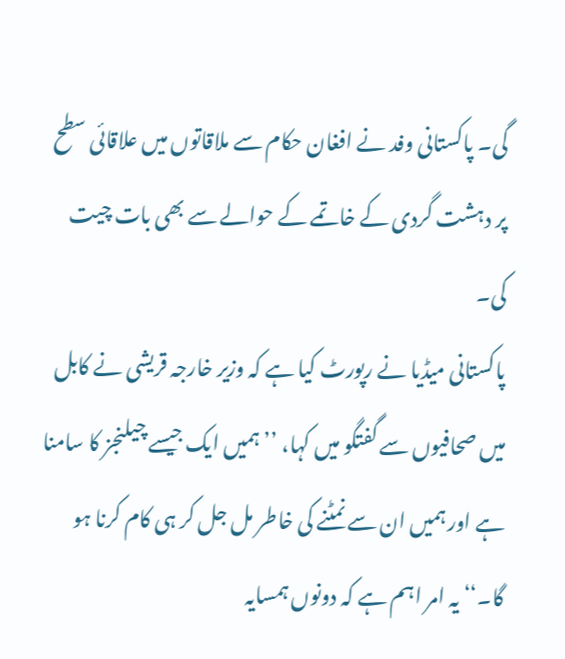گی۔ پاکستانی وفد نے افغان حکام سے ملاقاتوں میں علاقائی سطح پر دہشت گردی کے خاتمے کے حوالے سے بھی بات چیت کی۔
پاکستانی میڈیا نے رپورٹ کیا ہے کہ وزیر خارجہ قریشی نے کابل میں صحافیوں سے گفتگو میں کہا، ’’ہمیں ایک جیسے چیلنجز کا سامنا ہے اور ہمیں ان سے نمٹنے کی خاطر مل جل کر ہی کام کرنا ہو گا۔‘‘ یہ امر اہم ہے کہ دونوں ہمسایہ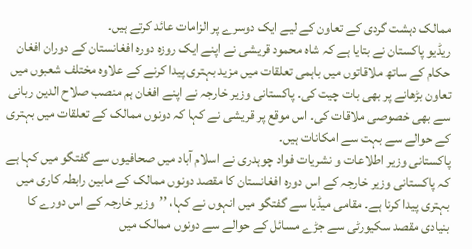ممالک دہشت گردی کے تعاون کے لیے ایک دوسرے پر الزامات عائد کرتے ہیں۔
ریڈیو پاکستان نے بتایا ہے کہ شاہ محمود قریشی نے اپنے ایک روزہ دورہ افغانستان کے دوران افغان حکام کے ساتھ ملاقاتوں میں باہمی تعلقات میں مزید بہتری پیدا کرنے کے علاوہ مختلف شعبوں میں تعاون بڑھانے پر بھی بات چیت کی۔ پاکستانی وزیر خارجہ نے اپنے افغان ہم منصب صلاح الدین ربانی سے بھی خصوصی ملاقات کی۔ اس موقع پر قریشی نے کہا کہ دونوں ممالک کے تعلقات میں بہتری کے حوالے سے بہت سے امکانات ہیں۔
پاکستانی وزیر اطلاعات و نشریات فواد چوہدری نے اسلام آباد میں صحافیوں سے گفتگو میں کہا ہے کہ پاکستانی وزیر خارجہ کے اس دورہ افغانستان کا مقصد دونوں ممالک کے مابین رابطہ کاری میں بہتری پیدا کرنا ہے۔ مقامی میڈیا سے گفتگو میں انہوں نے کہا، ’’وزیر خارجہ کے اس دورے کا بنیادی مقصد سکیورٹی سے جڑے مسائل کے حوالے سے دونوں ممالک میں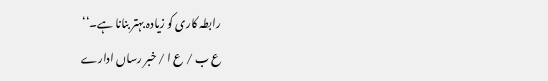رابطہ کاری کو زیادہ بہتر بنانا ہے۔‘‘
ع ب / ع ا / خبر رساں ادارے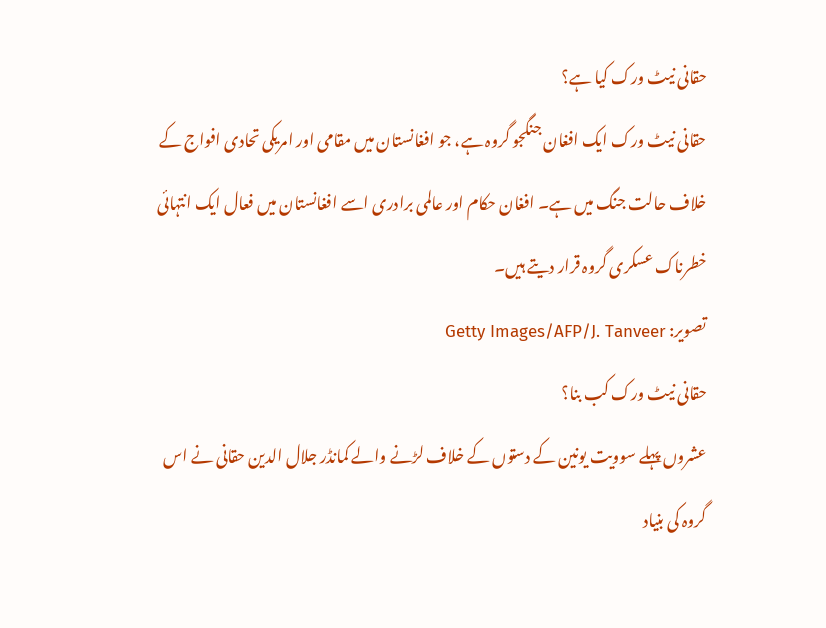حقانی نیٹ ورک کیا ہے؟
حقانی نیٹ ورک ایک افغان جنگجو گروہ ہے، جو افغانستان میں مقامی اور امریکی تحادی افواج کے خلاف حالت جنگ میں ہے۔ افغان حکام اور عالمی برادری اسے افغانستان میں فعال ایک انتہائی خطرناک عسکری گروہ قرار دیتے ہیں۔
تصویر: Getty Images/AFP/J. Tanveer
حقانی نیٹ ورک کب بنا؟
عشروں پہلے سوویت یونین کے دستوں کے خلاف لڑنے والے کمانڈر جلال الدین حقانی نے اس گروہ کی بنیاد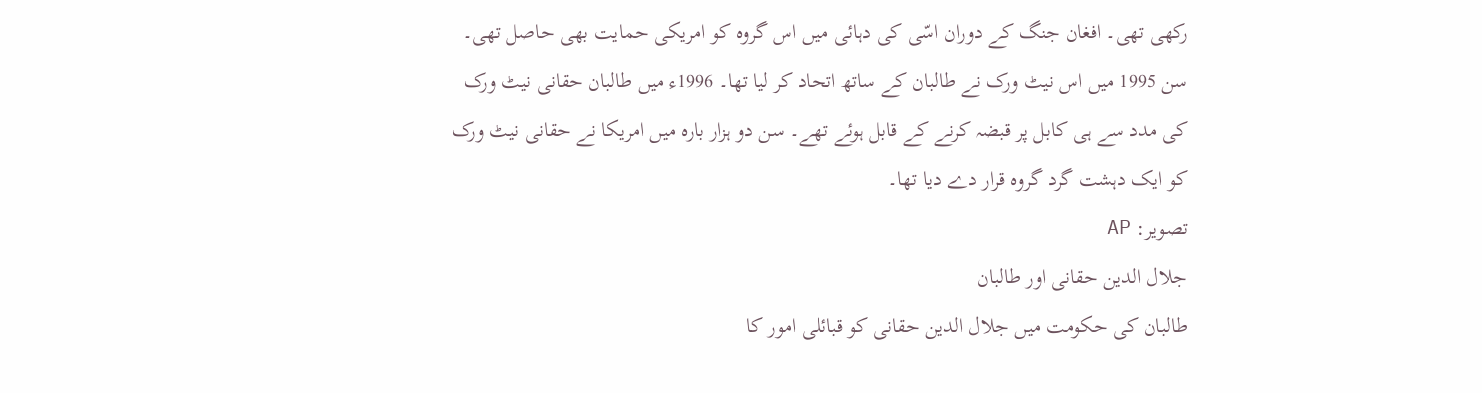رکھی تھی۔ افغان جنگ کے دوران اسّی کی دہائی میں اس گروہ کو امریکی حمایت بھی حاصل تھی۔ سن 1995 میں اس نیٹ ورک نے طالبان کے ساتھ اتحاد کر لیا تھا۔ 1996ء میں طالبان حقانی نیٹ ورک کی مدد سے ہی کابل پر قبضہ کرنے کے قابل ہوئے تھے۔ سن دو ہزار بارہ میں امریکا نے حقانی نیٹ ورک کو ایک دہشت گرد گروہ قرار دے دیا تھا۔
تصویر: AP
جلال الدین حقانی اور طالبان
طالبان کی حکومت میں جلال الدین حقانی کو قبائلی امور کا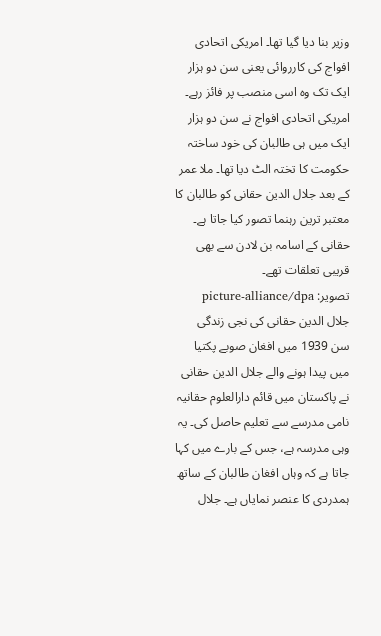وزیر بنا دیا گیا تھا۔ امریکی اتحادی افواج کی کارروائی یعنی سن دو ہزار ایک تک وہ اسی منصب پر فائز رہے۔ امریکی اتحادی افواج نے سن دو ہزار ایک میں ہی طالبان کی خود ساختہ حکومت کا تختہ الٹ دیا تھا۔ ملا عمر کے بعد جلال الدین حقانی کو طالبان کا معتبر ترین رہنما تصور کیا جاتا ہے۔ حقانی کے اسامہ بن لادن سے بھی قریبی تعلقات تھے۔
تصویر: picture-alliance/dpa
جلال الدین حقانی کی نجی زندگی
سن 1939 میں افغان صوبے پکتیا میں پیدا ہونے والے جلال الدین حقانی نے پاکستان میں قائم دارالعلوم حقانیہ نامی مدرسے سے تعلیم حاصل کی۔ یہ وہی مدرسہ ہے، جس کے بارے میں کہا جاتا ہے کہ وہاں افغان طالبان کے ساتھ ہمدردی کا عنصر نمایاں ہے۔ جلال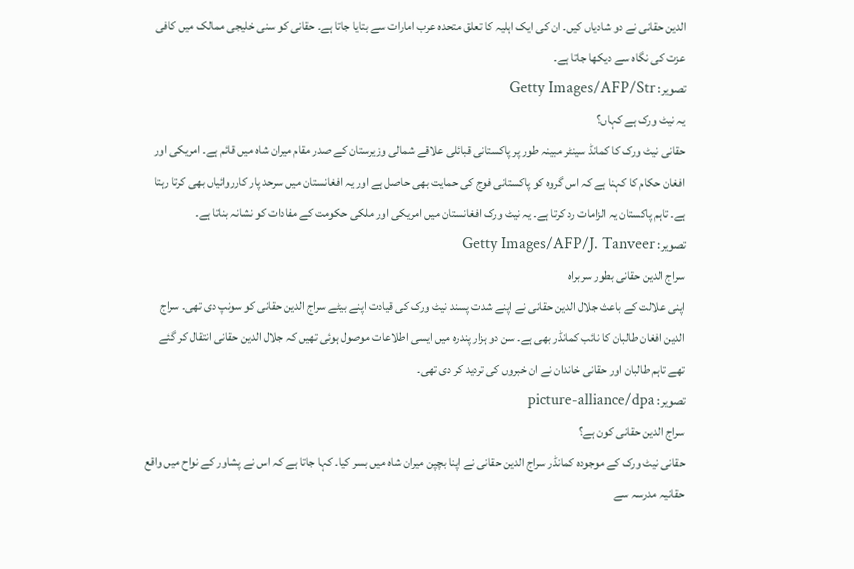الدین حقانی نے دو شادیاں کیں۔ ان کی ایک اہلیہ کا تعلق متحدہ عرب امارات سے بتایا جاتا ہے۔ حقانی کو سنی خلیجی ممالک میں کافی عزت کی نگاہ سے دیکھا جاتا ہے۔
تصویر: Getty Images/AFP/Str
یہ نیٹ ورک ہے کہاں؟
حقانی نیٹ ورک کا کمانڈ سینٹر مبینہ طور پر پاکستانی قبائلی علاقے شمالی وزیرستان کے صدر مقام میران شاہ میں قائم ہے۔ امریکی اور افغان حکام کا کہنا ہے کہ اس گروہ کو پاکستانی فوج کی حمایت بھی حاصل ہے اور یہ افغانستان میں سرحد پار کارروائیاں بھی کرتا رہتا ہے۔ تاہم پاکستان یہ الزامات رد کرتا ہے۔ یہ نیٹ ورک افغانستان میں امریکی اور ملکی حکومت کے مفادات کو نشانہ بناتا ہے۔
تصویر: Getty Images/AFP/J. Tanveer
سراج الدین حقانی بطور سربراہ
اپنی علالت کے باعث جلال الدین حقانی نے اپنے شدت پسند نیٹ ورک کی قیادت اپنے بیٹے سراج الدین حقانی کو سونپ دی تھی۔ سراج الدین افغان طالبان کا نائب کمانڈر بھی ہے۔ سن دو ہزار پندرہ میں ایسی اطلاعات موصول ہوئی تھیں کہ جلال الدین حقانی انتقال کر گئے تھے تاہم طالبان اور حقانی خاندان نے ان خبروں کی تردید کر دی تھی۔
تصویر: picture-alliance/dpa
سراج الدین حقانی کون ہے؟
حقانی نیٹ ورک کے موجودہ کمانڈر سراج الدین حقانی نے اپنا بچپن میران شاہ میں بسر کیا۔ کہا جاتا ہے کہ اس نے پشاور کے نواح میں واقع حقانیہ مدرسہ سے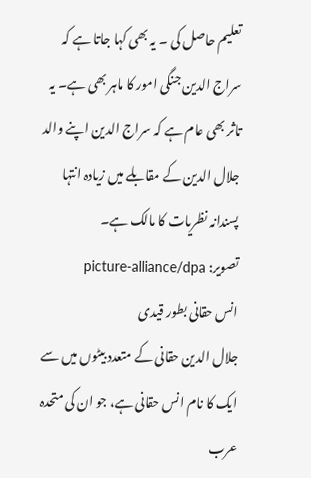تعلیم حاصل کی ۔ یہ بھی کہا جاتا ہے کہ سراج الدین جنگی امور کا ماہر بھی ہے۔ یہ تاثر بھی عام ہے کہ سراج الدین اپنے والد جلال الدین کے مقابلے میں زیادہ انتہا پسندانہ نظریات کا مالک ہے۔
تصویر: picture-alliance/dpa
انس حقانی بطور قیدی
جلال الدین حقانی کے متعدد بیٹوں میں سے ایک کا نام انس حقانی ہے، جو ان کی متحدہ عرب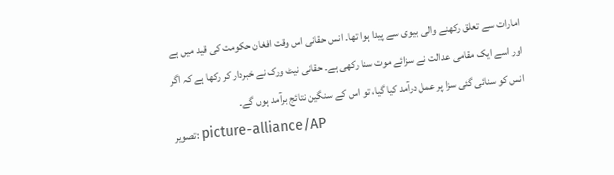امارات سے تعلق رکھنے والی بیوی سے پیدا ہوا تھا۔ انس حقانی اس وقت افغان حکومت کی قید میں ہے اور اسے ایک مقامی عدالت نے سزائے موت سنا رکھی ہے۔ حقانی نیٹ ورک نے خبردار کر رکھا ہے کہ اگر انس کو سنائی گئی سزا پر عمل درآمد کیا گیا، تو اس کے سنگین نتائج برآمد ہوں گے۔
تصویر: picture-alliance/AP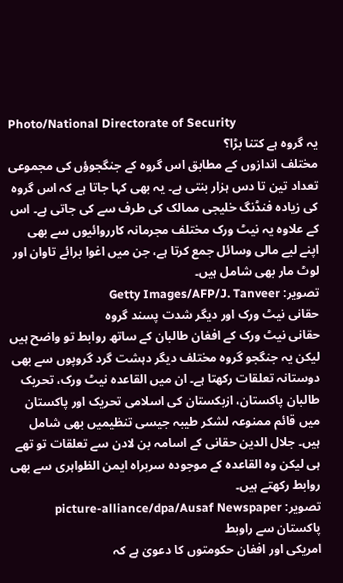Photo/National Directorate of Security
یہ گروہ ہے کتنا بڑا؟
مختلف اندازوں کے مطابق اس گروہ کے جنگجوؤں کی مجموعی تعداد تین تا دس ہزار بنتی ہے۔ یہ بھی کہا جاتا ہے کہ اس گروہ کی زیادہ فنڈنگ خلیجی ممالک کی طرف سے کی جاتی ہے۔ اس کے علاوہ یہ نیٹ ورک مختلف مجرمانہ کارروائیوں سے بھی اپنے لیے مالی وسائل جمع کرتا ہے، جن میں اغوا برائے تاوان اور لوٹ مار بھی شامل ہیں۔
تصویر: Getty Images/AFP/J. Tanveer
حقانی نیٹ ورک اور دیگر شدت پسند گروہ
حقانی نیٹ ورک کے افغان طالبان کے ساتھ روابط تو واضح ہیں لیکن یہ جنگجو گروہ مختلف دیگر دہشت گرد گروپوں سے بھی دوستانہ تعلقات رکھتا ہے۔ ان میں القاعدہ نیٹ ورک، تحریک طالبان پاکستان، ازبکستان کی اسلامی تحریک اور پاکستان میں قائم ممنوعہ لشکر طیبہ جیسی تنظیمیں بھی شامل ہیں۔ جلال الدین حقانی کے اسامہ بن لادن سے تعلقات تو تھے ہی لیکن وہ القاعدہ کے موجودہ سربراہ ایمن الظواہری سے بھی روابط رکھتے ہیں۔
تصویر: picture-alliance/dpa/Ausaf Newspaper
پاکستان سے راوبط
امریکی اور افغان حکومتوں کا دعویٰ ہے کہ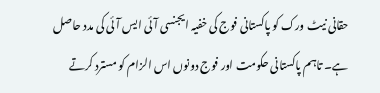حقانی نیٹ ورک کو پاکستانی فوج کی خفیہ ایجنسی آئی ایس آئی کی مدد حاصل ہے۔ تاہم پاکستانی حکومت اور فوج دونوں اس الزام کو مسترد کرتے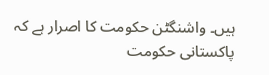ہیں۔ واشنگٹن حکومت کا اصرار ہے کہ پاکستانی حکومت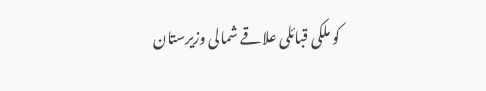کو ملکی قبائلی علاقے شمالی وزیرستان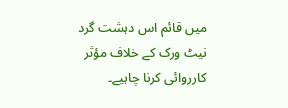میں قائم اس دہشت گرد نیٹ ورک کے خلاف مؤثر کارروائی کرنا چاہیے۔